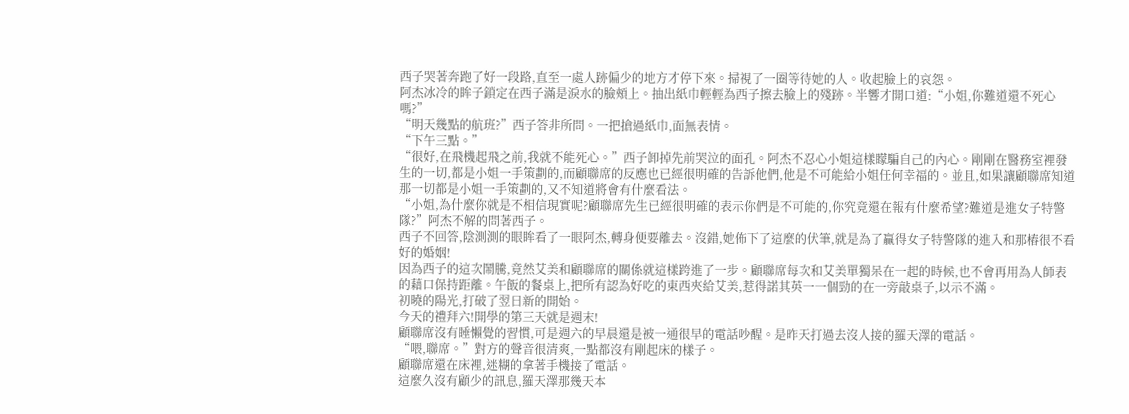西子哭著奔跑了好一段路,直至一處人跡偏少的地方才停下來。掃視了一圈等待她的人。收起臉上的哀怨。
阿杰冰冷的眸子鎖定在西子滿是淚水的臉頰上。抽出紙巾輕輕為西子擦去臉上的殘跡。半響才開口道:“小姐,你難道還不死心嗎?”
“明天幾點的航班?”西子答非所問。一把搶過紙巾,面無表情。
“下午三點。”
“很好,在飛機起飛之前,我就不能死心。”西子卸掉先前哭泣的面孔。阿杰不忍心小姐這樣矇騙自己的內心。剛剛在醫務室裡發生的一切,都是小姐一手策劃的,而顧聯席的反應也已經很明確的告訴他們,他是不可能給小姐任何幸福的。並且,如果讓顧聯席知道那一切都是小姐一手策劃的,又不知道將會有什麼看法。
“小姐,為什麼你就是不相信現實呢?顧聯席先生已經很明確的表示你們是不可能的,你究竟還在報有什麼希望?難道是進女子特警隊?”阿杰不解的問著西子。
西子不回答,陰測測的眼眸看了一眼阿杰,轉身便要離去。沒錯,她佈下了這麼的伏筆,就是為了贏得女子特警隊的進入和那樁很不看好的婚姻!
因為西子的這次鬧騰,竟然艾美和顧聯席的關係就這樣跨進了一步。顧聯席每次和艾美單獨呆在一起的時候,也不會再用為人師表的藉口保持距離。午飯的餐桌上,把所有認為好吃的東西夾給艾美,惹得諾其英一一個勁的在一旁敲桌子,以示不滿。
初曉的陽光,打破了翌日新的開始。
今天的禮拜六!開學的第三天就是週末!
顧聯席沒有睡懶覺的習慣,可是週六的早晨還是被一通很早的電話吵醒。是昨天打過去沒人接的羅天澤的電話。
“喂,聯席。”對方的聲音很清爽,一點都沒有剛起床的樣子。
顧聯席還在床裡,迷糊的拿著手機接了電話。
這麼久沒有顧少的訊息,羅天澤那幾天本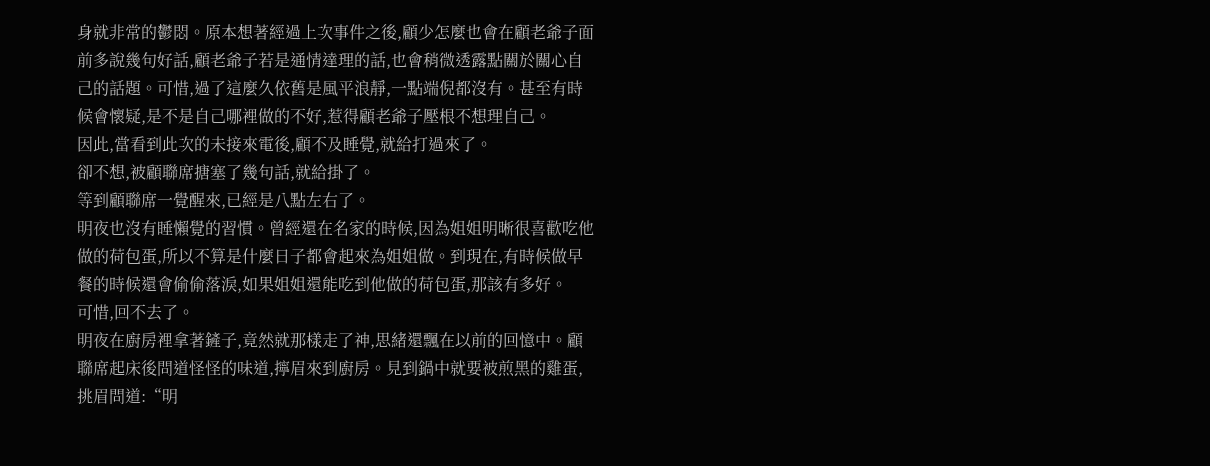身就非常的鬱悶。原本想著經過上次事件之後,顧少怎麼也會在顧老爺子面前多說幾句好話,顧老爺子若是通情達理的話,也會稍微透露點關於關心自己的話題。可惜,過了這麼久依舊是風平浪靜,一點端倪都沒有。甚至有時候會懷疑,是不是自己哪裡做的不好,惹得顧老爺子壓根不想理自己。
因此,當看到此次的未接來電後,顧不及睡覺,就給打過來了。
卻不想,被顧聯席搪塞了幾句話,就給掛了。
等到顧聯席一覺醒來,已經是八點左右了。
明夜也沒有睡懶覺的習慣。曾經還在名家的時候,因為姐姐明晰很喜歡吃他做的荷包蛋,所以不算是什麼日子都會起來為姐姐做。到現在,有時候做早餐的時候還會偷偷落淚,如果姐姐還能吃到他做的荷包蛋,那該有多好。
可惜,回不去了。
明夜在廚房裡拿著鏟子,竟然就那樣走了神,思緒還飄在以前的回憶中。顧聯席起床後問道怪怪的味道,擰眉來到廚房。見到鍋中就要被煎黑的雞蛋,挑眉問道:“明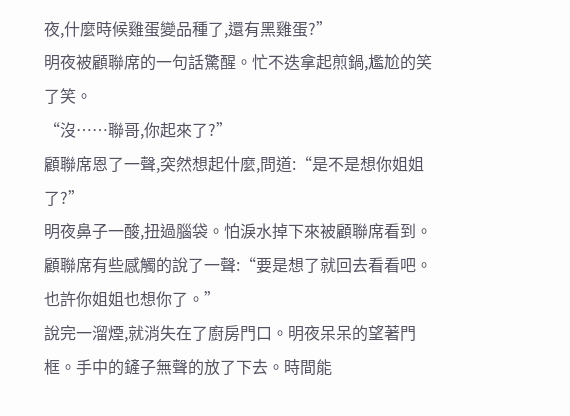夜,什麼時候雞蛋變品種了,還有黑雞蛋?”
明夜被顧聯席的一句話驚醒。忙不迭拿起煎鍋,尷尬的笑了笑。
“沒……聯哥,你起來了?”
顧聯席恩了一聲,突然想起什麼,問道:“是不是想你姐姐了?”
明夜鼻子一酸,扭過腦袋。怕淚水掉下來被顧聯席看到。
顧聯席有些感觸的說了一聲:“要是想了就回去看看吧。也許你姐姐也想你了。”
說完一溜煙,就消失在了廚房門口。明夜呆呆的望著門框。手中的鏟子無聲的放了下去。時間能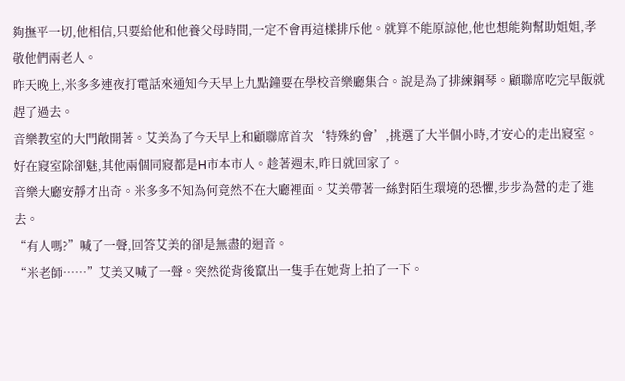夠撫平一切,他相信,只要給他和他養父母時間,一定不會再這樣排斥他。就算不能原諒他,他也想能夠幫助姐姐,孝敬他們兩老人。
昨天晚上,米多多連夜打電話來通知今天早上九點鐘要在學校音樂廳集合。說是為了排練鋼琴。顧聯席吃完早飯就趕了過去。
音樂教室的大門敞開著。艾美為了今天早上和顧聯席首次‘特殊約會’,挑選了大半個小時,才安心的走出寢室。好在寢室除卻魅,其他兩個同寢都是H市本市人。趁著週末,昨日就回家了。
音樂大廳安靜才出奇。米多多不知為何竟然不在大廳裡面。艾美帶著一絲對陌生環境的恐懼,步步為營的走了進去。
“有人嗎?”喊了一聲,回答艾美的卻是無盡的迴音。
“米老師……”艾美又喊了一聲。突然從背後竄出一隻手在她背上拍了一下。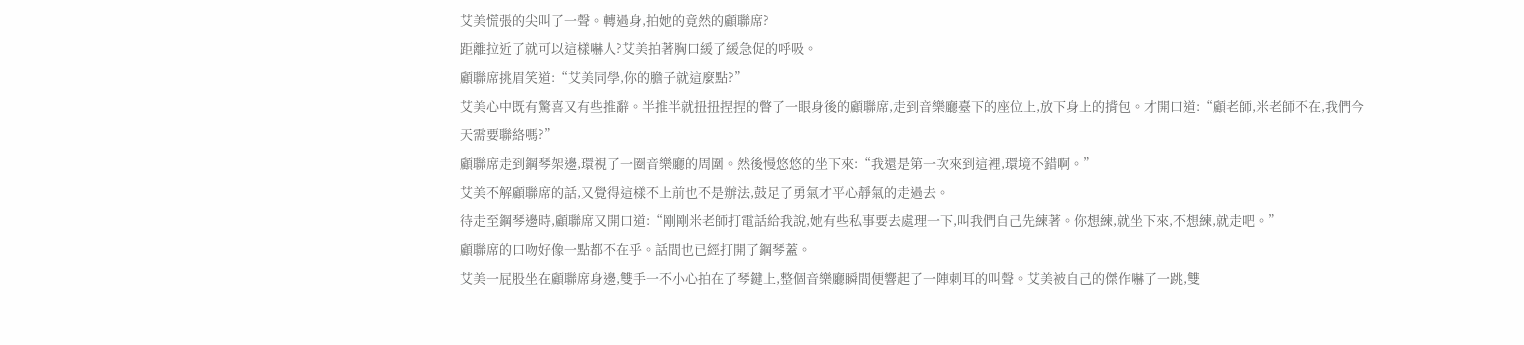艾美慌張的尖叫了一聲。轉過身,拍她的竟然的顧聯席?
距離拉近了就可以這樣嚇人?艾美拍著胸口緩了緩急促的呼吸。
顧聯席挑眉笑道:“艾美同學,你的膽子就這麼點?”
艾美心中既有驚喜又有些推辭。半推半就扭扭捏捏的瞥了一眼身後的顧聯席,走到音樂廳臺下的座位上,放下身上的揹包。才開口道:“顧老師,米老師不在,我們今天需要聯絡嗎?”
顧聯席走到鋼琴架邊,環視了一圈音樂廳的周圍。然後慢悠悠的坐下來:“我還是第一次來到這裡,環境不錯啊。”
艾美不解顧聯席的話,又覺得這樣不上前也不是辦法,鼓足了勇氣才平心靜氣的走過去。
待走至鋼琴邊時,顧聯席又開口道:“剛剛米老師打電話給我說,她有些私事要去處理一下,叫我們自己先練著。你想練,就坐下來,不想練,就走吧。”
顧聯席的口吻好像一點都不在乎。話間也已經打開了鋼琴蓋。
艾美一屁股坐在顧聯席身邊,雙手一不小心拍在了琴鍵上,整個音樂廳瞬間便響起了一陣刺耳的叫聲。艾美被自己的傑作嚇了一跳,雙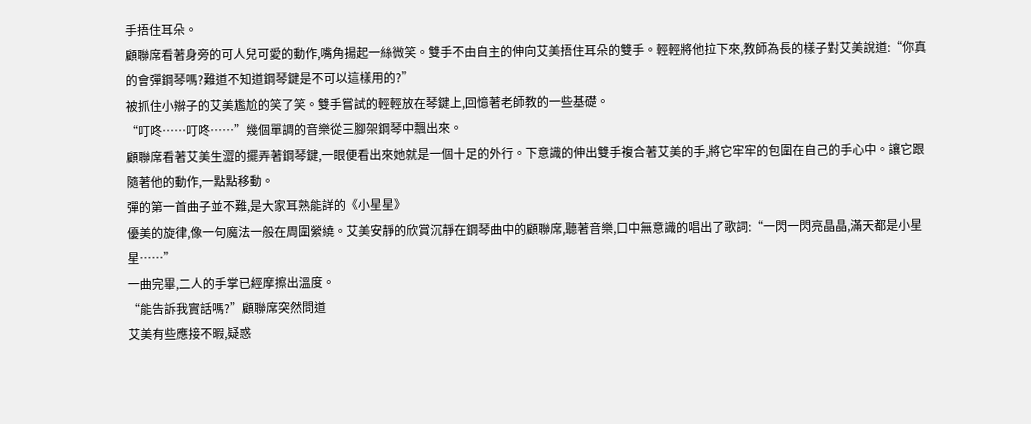手捂住耳朵。
顧聯席看著身旁的可人兒可愛的動作,嘴角揚起一絲微笑。雙手不由自主的伸向艾美捂住耳朵的雙手。輕輕將他拉下來,教師為長的樣子對艾美說道:“你真的會彈鋼琴嗎?難道不知道鋼琴鍵是不可以這樣用的?”
被抓住小辮子的艾美尷尬的笑了笑。雙手嘗試的輕輕放在琴鍵上,回憶著老師教的一些基礎。
“叮咚……叮咚……”幾個單調的音樂從三腳架鋼琴中飄出來。
顧聯席看著艾美生澀的擺弄著鋼琴鍵,一眼便看出來她就是一個十足的外行。下意識的伸出雙手複合著艾美的手,將它牢牢的包圍在自己的手心中。讓它跟隨著他的動作,一點點移動。
彈的第一首曲子並不難,是大家耳熟能詳的《小星星》
優美的旋律,像一句魔法一般在周圍縈繞。艾美安靜的欣賞沉靜在鋼琴曲中的顧聯席,聽著音樂,口中無意識的唱出了歌詞:“一閃一閃亮晶晶,滿天都是小星星……”
一曲完畢,二人的手掌已經摩擦出溫度。
“能告訴我實話嗎?”顧聯席突然問道
艾美有些應接不暇,疑惑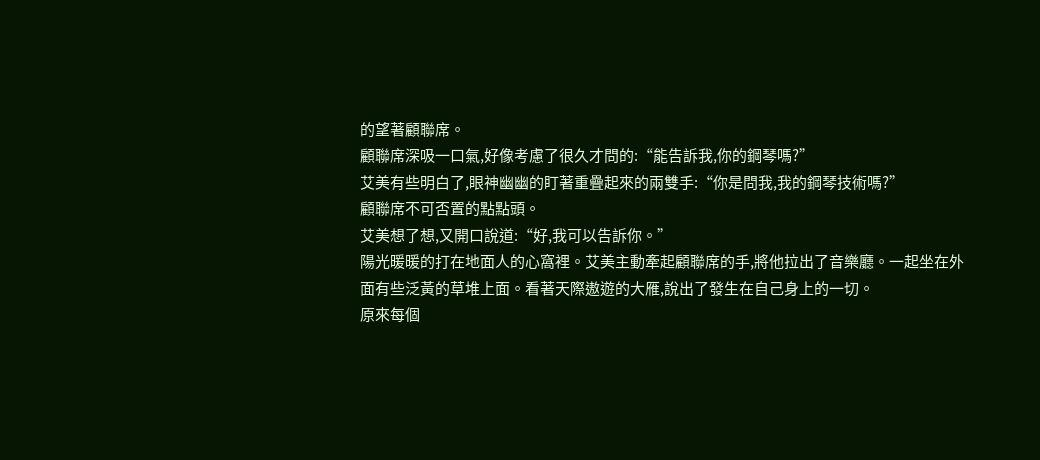的望著顧聯席。
顧聯席深吸一口氣,好像考慮了很久才問的:“能告訴我,你的鋼琴嗎?”
艾美有些明白了,眼神幽幽的盯著重疊起來的兩雙手:“你是問我,我的鋼琴技術嗎?”
顧聯席不可否置的點點頭。
艾美想了想,又開口說道:“好,我可以告訴你。”
陽光暖暖的打在地面人的心窩裡。艾美主動牽起顧聯席的手,將他拉出了音樂廳。一起坐在外面有些泛黃的草堆上面。看著天際遨遊的大雁,說出了發生在自己身上的一切。
原來每個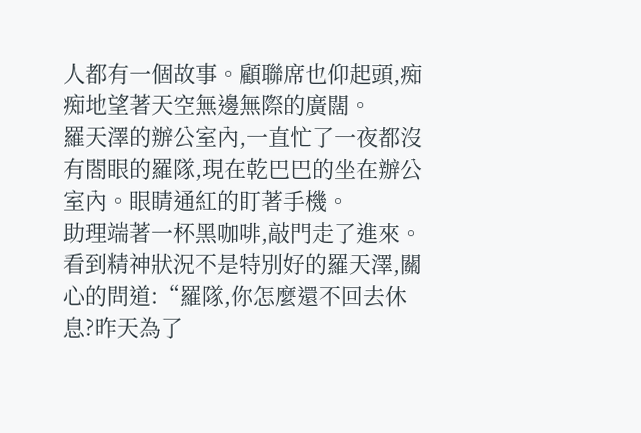人都有一個故事。顧聯席也仰起頭,痴痴地望著天空無邊無際的廣闊。
羅天澤的辦公室內,一直忙了一夜都沒有閤眼的羅隊,現在乾巴巴的坐在辦公室內。眼睛通紅的盯著手機。
助理端著一杯黑咖啡,敲門走了進來。看到精神狀況不是特別好的羅天澤,關心的問道:“羅隊,你怎麼還不回去休息?昨天為了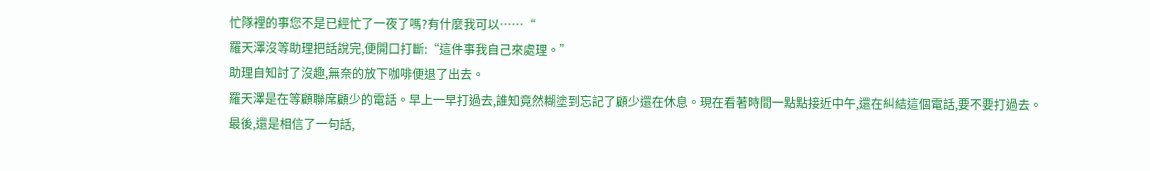忙隊裡的事您不是已經忙了一夜了嗎?有什麼我可以……“
羅天澤沒等助理把話說完,便開口打斷:“這件事我自己來處理。”
助理自知討了沒趣,無奈的放下咖啡便退了出去。
羅天澤是在等顧聯席顧少的電話。早上一早打過去,誰知竟然糊塗到忘記了顧少還在休息。現在看著時間一點點接近中午,還在糾結這個電話,要不要打過去。
最後,還是相信了一句話,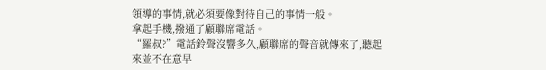領導的事情,就必須要像對待自己的事情一般。
拿起手機,撥通了顧聯席電話。
“羅叔?”電話鈴聲沒響多久,顧聯席的聲音就傳來了,聽起來並不在意早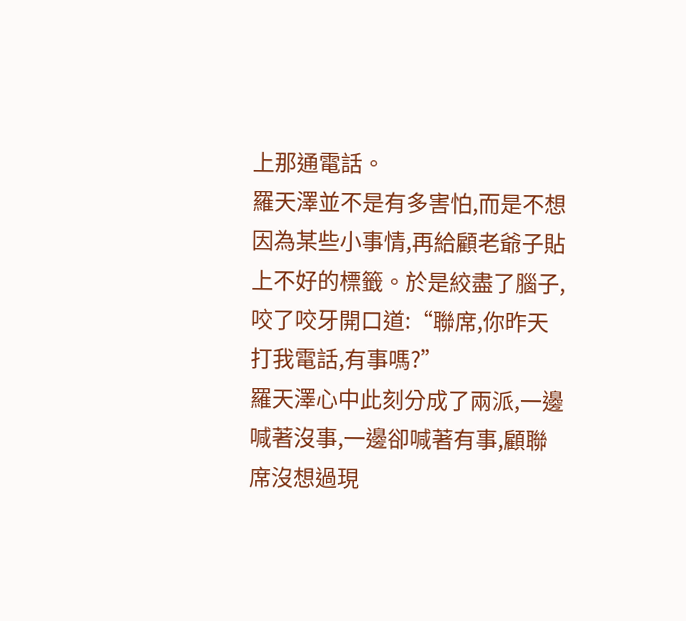上那通電話。
羅天澤並不是有多害怕,而是不想因為某些小事情,再給顧老爺子貼上不好的標籤。於是絞盡了腦子,咬了咬牙開口道:“聯席,你昨天打我電話,有事嗎?”
羅天澤心中此刻分成了兩派,一邊喊著沒事,一邊卻喊著有事,顧聯席沒想過現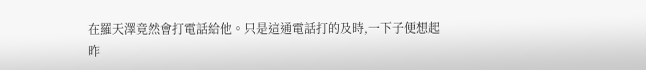在羅天澤竟然會打電話給他。只是這通電話打的及時,一下子便想起昨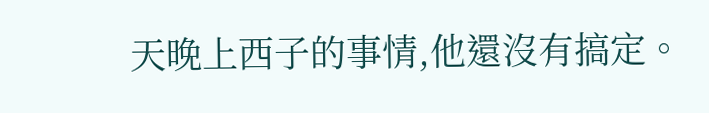天晚上西子的事情,他還沒有搞定。